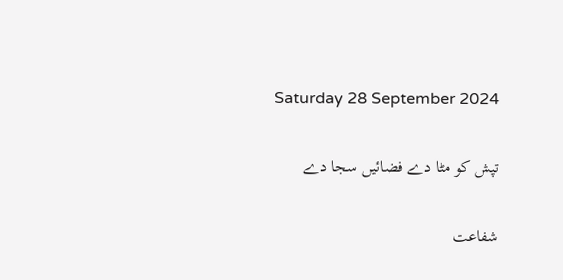Saturday 28 September 2024

تپش کو مٹا دے فضائیں سجا دے

شفاعت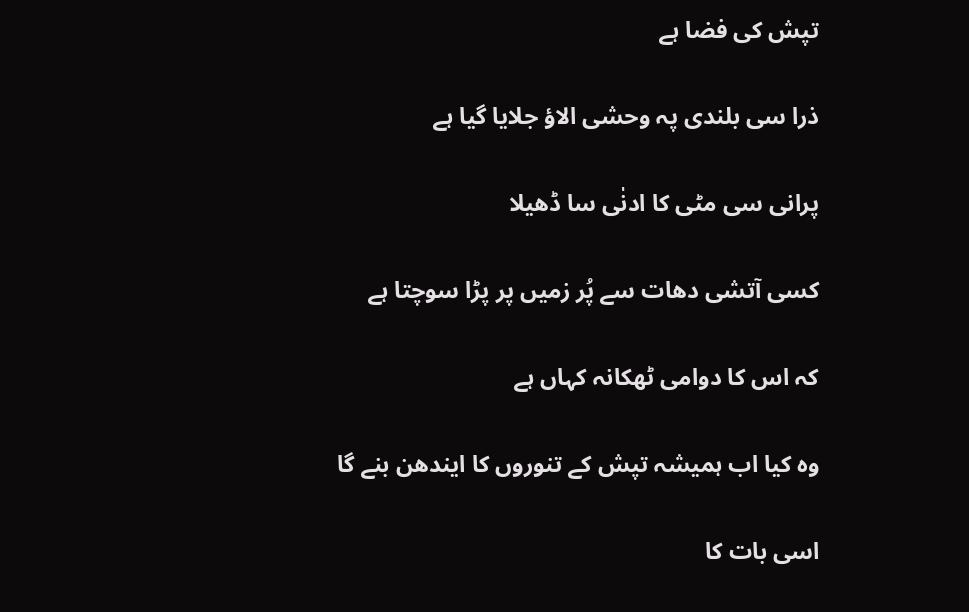تپش کی فضا ہے

ذرا سی بلندی پہ وحشی الاؤ جلایا گیا ہے

پرانی سی مٹی کا ادنٰی سا ڈھیلا

کسی آتشی دھات سے پُر زمیں پر پڑا سوچتا ہے

کہ اس کا دوامی ٹھکانہ کہاں ہے

وہ کیا اب ہمیشہ تپش کے تنوروں کا ایندھن بنے گا

اسی بات کا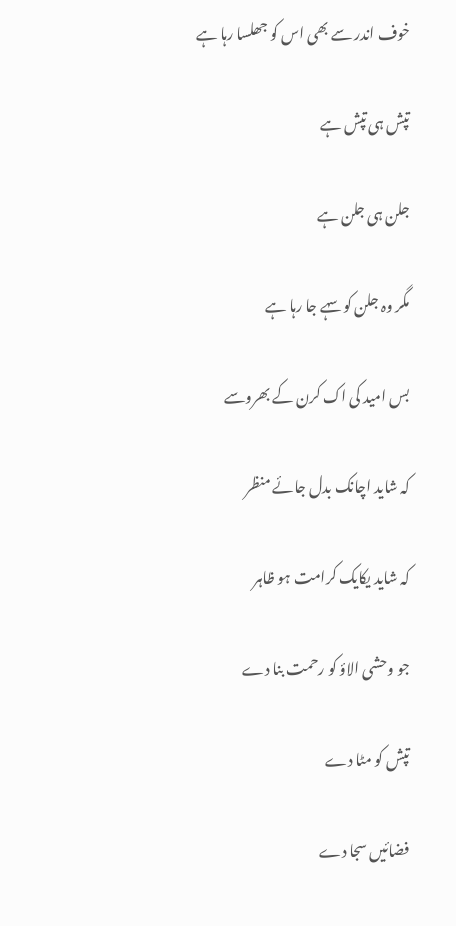خوف اندر سے بھی اس کو جھلسا رہا ہے

تپش ہی تپش ہے

جلن ہی جلن ہے

مگر وہ جلن کو سہے جا رہا ہے

بس امید کی اک کرن کے بھروسے

کہ شاید اچانک بدل جائے منظر

کہ شاید یکایک کرامت ہو ظاہر

جو وحشی الاؤ کو رحمت بنا دے

تپش کو مٹا دے

فضائیں سجا دے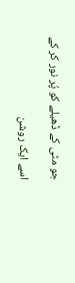جو مٹی کے ڈھیلے کو پُر نور کر کے

اسے ایک روشن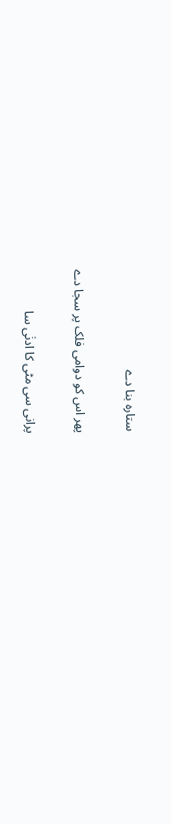ستارہ بنا دے

پھر اس کو دوامی فلک پر سجا دے

پرانی سی مٹی کا ادنٰی سا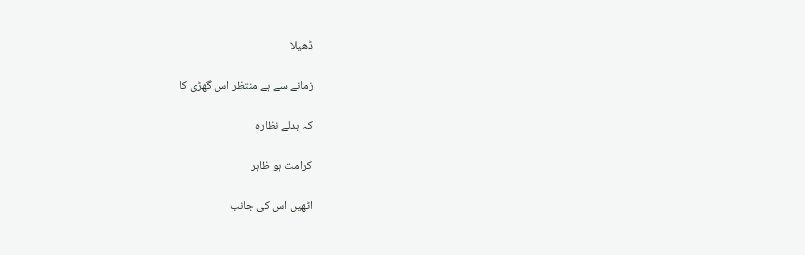ڈھیلا

زمانے سے ہے منتظر اس گھڑی کا

کہ بدلے نظارہ

کرامت ہو ظاہر

اٹھیں اس کی جانب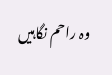وہ راحم نگاہیں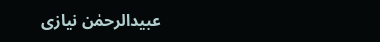عبیدالرحمٰن نیازی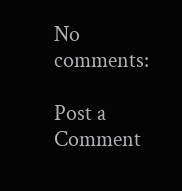No comments:

Post a Comment